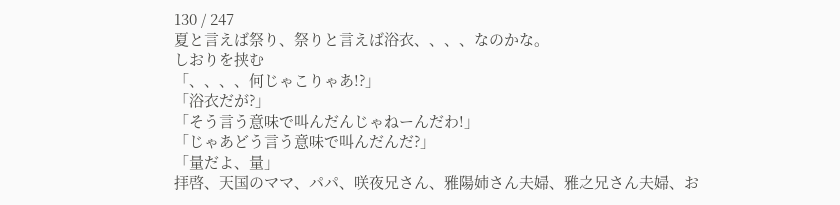130 / 247
夏と言えば祭り、祭りと言えば浴衣、、、、なのかな。
しおりを挟む
「、、、、何じゃこりゃあ!?」
「浴衣だが?」
「そう言う意味で叫んだんじゃねーんだわ!」
「じゃあどう言う意味で叫んだんだ?」
「量だよ、量」
拝啓、天国のママ、パパ、咲夜兄さん、雅陽姉さん夫婦、雅之兄さん夫婦、お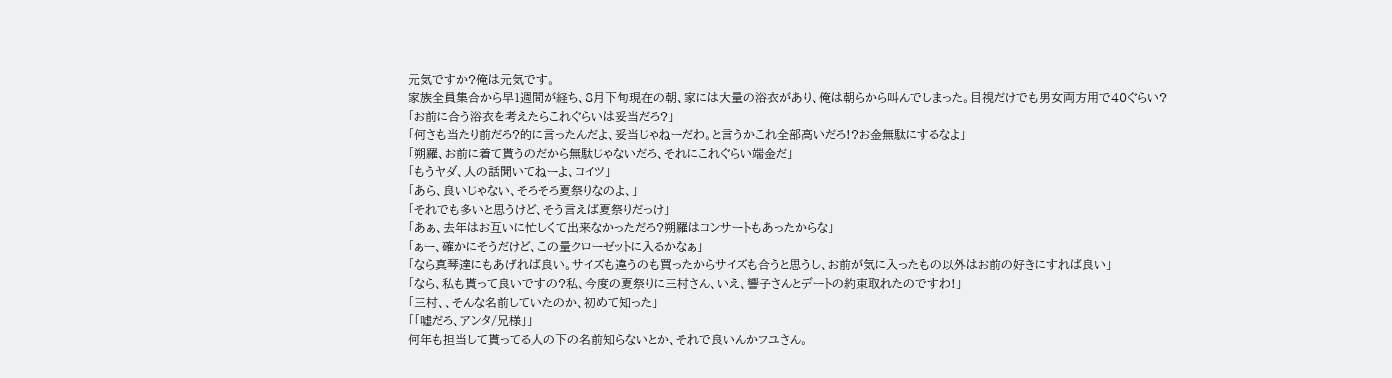元気ですか?俺は元気です。
家族全員集合から早1週間が経ち、8月下旬現在の朝、家には大量の浴衣があり、俺は朝らから叫んでしまった。目視だけでも男女両方用で40ぐらい?
「お前に合う浴衣を考えたらこれぐらいは妥当だろ?」
「何さも当たり前だろ?的に言ったんだよ、妥当じゃねーだわ。と言うかこれ全部高いだろ!?お金無駄にするなよ」
「朔羅、お前に着て貰うのだから無駄じゃないだろ、それにこれぐらい端金だ」
「もうヤダ、人の話聞いてねーよ、コイツ」
「あら、良いじゃない、そろそろ夏祭りなのよ、」
「それでも多いと思うけど、そう言えば夏祭りだっけ」
「あぁ、去年はお互いに忙しくて出来なかっただろ?朔羅はコンサートもあったからな」
「ぁー、確かにそうだけど、この量クローゼットに入るかなぁ」
「なら真琴達にもあげれば良い。サイズも違うのも買ったからサイズも合うと思うし、お前が気に入ったもの以外はお前の好きにすれば良い」
「なら、私も貰って良いですの?私、今度の夏祭りに三村さん、いえ、響子さんとデートの約束取れたのですわ!」
「三村、、そんな名前していたのか、初めて知った」
「「嘘だろ、アンタ/兄様」」
何年も担当して貰ってる人の下の名前知らないとか、それで良いんかフユさん。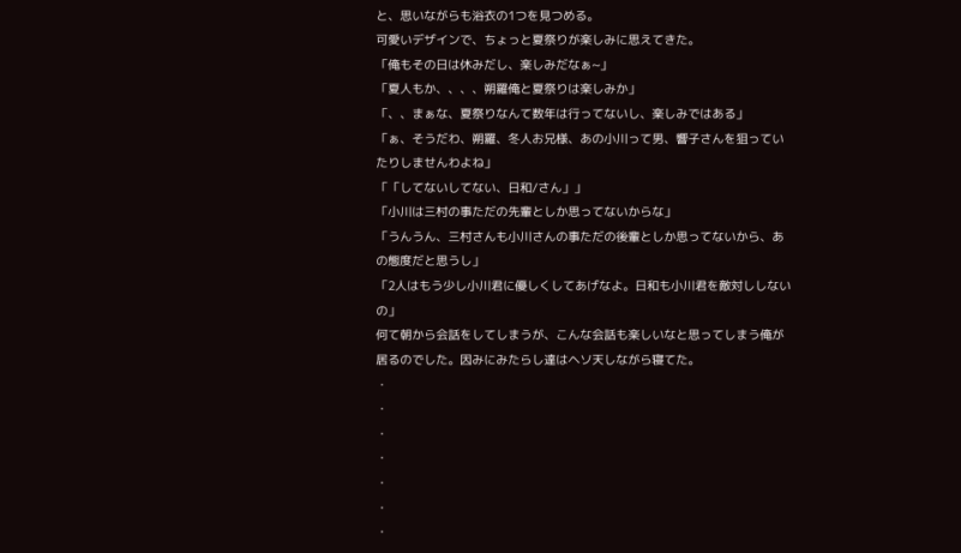と、思いながらも浴衣の1つを見つめる。
可愛いデザインで、ちょっと夏祭りが楽しみに思えてきた。
「俺もその日は休みだし、楽しみだなぁ~」
「夏人もか、、、、朔羅俺と夏祭りは楽しみか」
「、、まぁな、夏祭りなんて数年は行ってないし、楽しみではある」
「ぁ、そうだわ、朔羅、冬人お兄様、あの小川って男、響子さんを狙っていたりしませんわよね」
「「してないしてない、日和/さん」」
「小川は三村の事ただの先輩としか思ってないからな」
「うんうん、三村さんも小川さんの事ただの後輩としか思ってないから、あの態度だと思うし」
「2人はもう少し小川君に優しくしてあげなよ。日和も小川君を敵対ししないの」
何て朝から会話をしてしまうが、こんな会話も楽しいなと思ってしまう俺が居るのでした。因みにみたらし達はヘソ天しながら寝てた。
・
・
・
・
・
・
・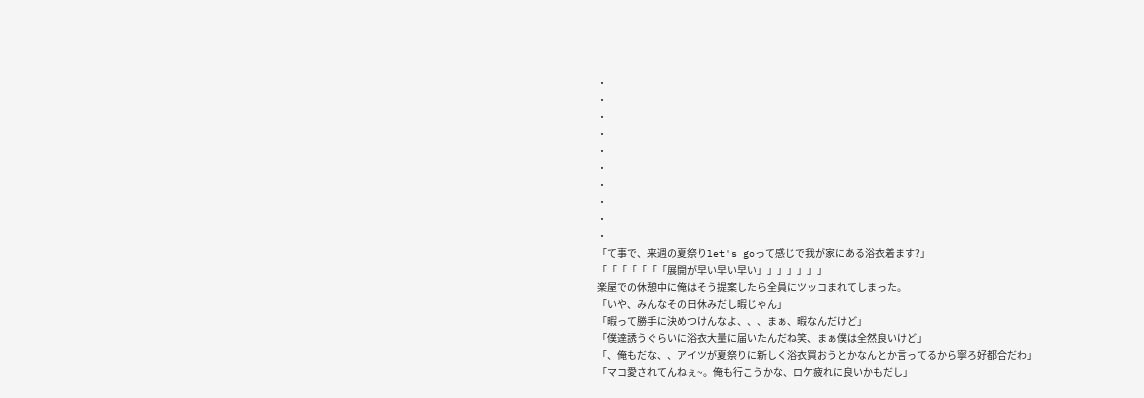・
・
・
・
・
・
・
・
・
・
「て事で、来週の夏祭りlet's goって感じで我が家にある浴衣着ます?」
「「「「「「「展開が早い早い早い」」」」」」」
楽屋での休憩中に俺はそう提案したら全員にツッコまれてしまった。
「いや、みんなその日休みだし暇じゃん」
「暇って勝手に決めつけんなよ、、、まぁ、暇なんだけど」
「僕達誘うぐらいに浴衣大量に届いたんだね笑、まぁ僕は全然良いけど」
「、俺もだな、、アイツが夏祭りに新しく浴衣買おうとかなんとか言ってるから寧ろ好都合だわ」
「マコ愛されてんねぇ~。俺も行こうかな、ロケ疲れに良いかもだし」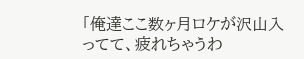「俺達ここ数ヶ月ロケが沢山入ってて、疲れちゃうわ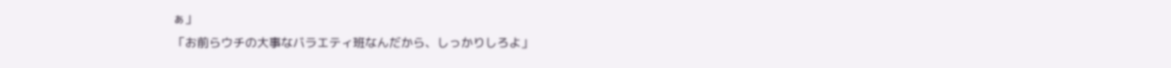ぁ」
「お前らウチの大事なバラエティ班なんだから、しっかりしろよ」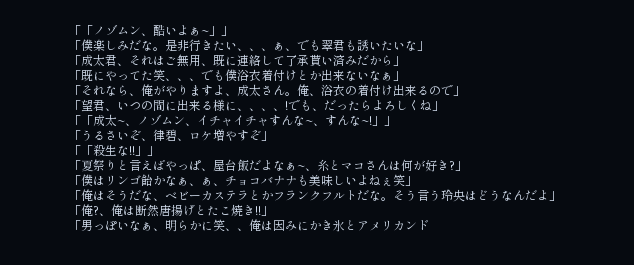「「ノゾムン、酷いよぁ~」」
「僕楽しみだな。是非行きたい、、、ぁ、でも翠君も誘いたいな」
「成太君、それはご無用、既に連絡して了承貰い済みだから」
「既にやってた笑、、、でも僕浴衣着付けとか出来ないなぁ」
「それなら、俺がやりますよ、成太さん。俺、浴衣の着付け出来るので」
「望君、いつの間に出来る様に、、、、!でも、だったらよろしくね」
「「成太~、ノゾムン、イチャイチャすんな~、すんな~!」」
「うるさいぞ、律碧、ロケ増やすぞ」
「「殺生な!!」」
「夏祭りと言えばやっぱ、屋台飯だよなぁ~、糸とマコさんは何が好き?」
「僕はリンゴ飴かなぁ、ぁ、チョコバナナも美味しいよねぇ笑」
「俺はそうだな、ベビーカステラとかフランクフルトだな。そう言う玲央はどうなんだよ」
「俺?、俺は断然唐揚げとたこ焼き!!」
「男っぽいなぁ、明らかに笑、、俺は因みにかき氷とアメリカンド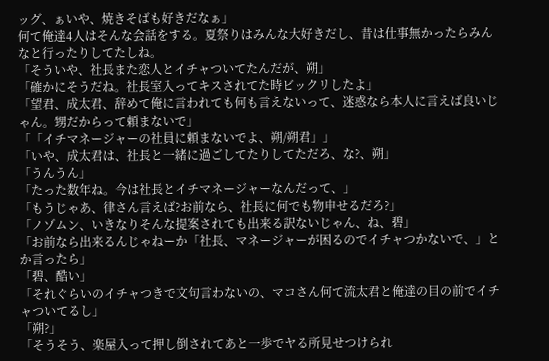ッグ、ぁいや、焼きそばも好きだなぁ」
何て俺達4人はそんな会話をする。夏祭りはみんな大好きだし、昔は仕事無かったらみんなと行ったりしてたしね。
「そういや、社長また恋人とイチャついてたんだが、朔」
「確かにそうだね。社長室入ってキスされてた時ビックリしたよ」
「望君、成太君、辞めて俺に言われても何も言えないって、迷惑なら本人に言えば良いじゃん。甥だからって頼まないで」
「「イチマネージャーの社員に頼まないでよ、朔/朔君」」
「いや、成太君は、社長と一緒に過ごしてたりしてただろ、な?、朔」
「うんうん」
「たった数年ね。今は社長とイチマネージャーなんだって、」
「もうじゃあ、律さん言えば?お前なら、社長に何でも物申せるだろ?」
「ノゾムン、いきなりそんな提案されても出来る訳ないじゃん、ね、碧」
「お前なら出来るんじゃねーか「社長、マネージャーが困るのでイチャつかないで、」とか言ったら」
「碧、酷い」
「それぐらいのイチャつきで文句言わないの、マコさん何て流太君と俺達の目の前でイチャついてるし」
「朔?」
「そうそう、楽屋入って押し倒されてあと一歩でヤる所見せつけられ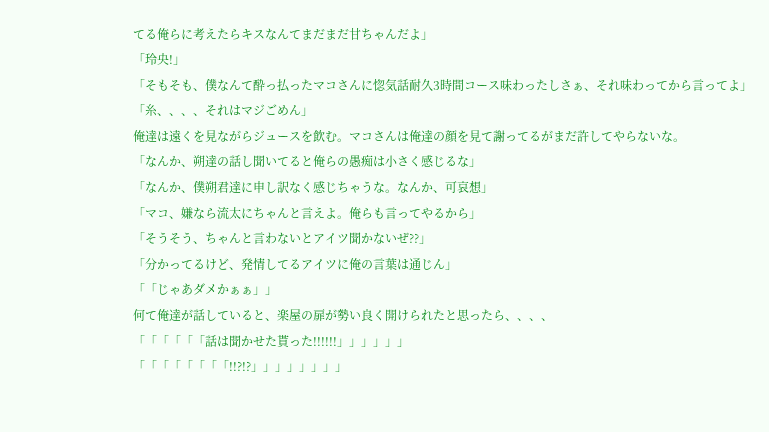てる俺らに考えたらキスなんてまだまだ甘ちゃんだよ」
「玲央!」
「そもそも、僕なんて酔っ払ったマコさんに惚気話耐久3時間コース味わったしさぁ、それ味わってから言ってよ」
「糸、、、、それはマジごめん」
俺達は遠くを見ながらジュースを飲む。マコさんは俺達の顔を見て謝ってるがまだ許してやらないな。
「なんか、朔達の話し聞いてると俺らの愚痴は小さく感じるな」
「なんか、僕朔君達に申し訳なく感じちゃうな。なんか、可哀想」
「マコ、嫌なら流太にちゃんと言えよ。俺らも言ってやるから」
「そうそう、ちゃんと言わないとアイツ聞かないぜ??」
「分かってるけど、発情してるアイツに俺の言葉は通じん」
「「じゃあダメかぁぁ」」
何て俺達が話していると、楽屋の扉が勢い良く開けられたと思ったら、、、、
「「「「「「話は聞かせた貰った!!!!!!」」」」」」
「「「「「「「「!!?!?」」」」」」」」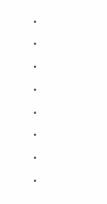・
・
・
・
・
・
・
・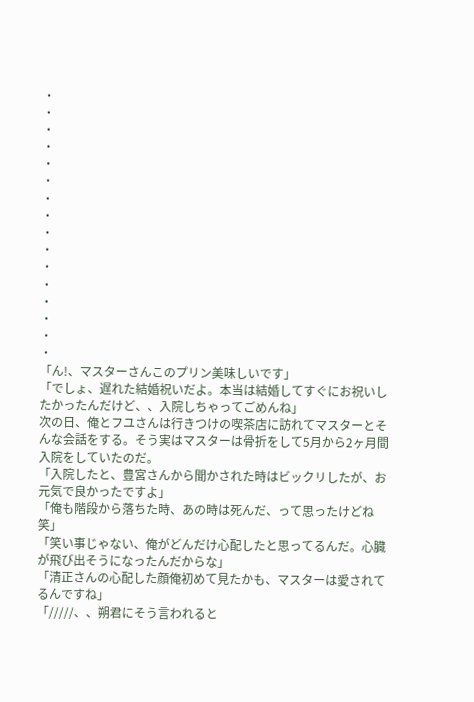・
・
・
・
・
・
・
・
・
・
・
・
・
・
・
・
「ん!、マスターさんこのプリン美味しいです」
「でしょ、遅れた結婚祝いだよ。本当は結婚してすぐにお祝いしたかったんだけど、、入院しちゃってごめんね」
次の日、俺とフユさんは行きつけの喫茶店に訪れてマスターとそんな会話をする。そう実はマスターは骨折をして5月から2ヶ月間入院をしていたのだ。
「入院したと、豊宮さんから聞かされた時はビックリしたが、お元気で良かったですよ」
「俺も階段から落ちた時、あの時は死んだ、って思ったけどね笑」
「笑い事じゃない、俺がどんだけ心配したと思ってるんだ。心臓が飛び出そうになったんだからな」
「清正さんの心配した顔俺初めて見たかも、マスターは愛されてるんですね」
「/////、、朔君にそう言われると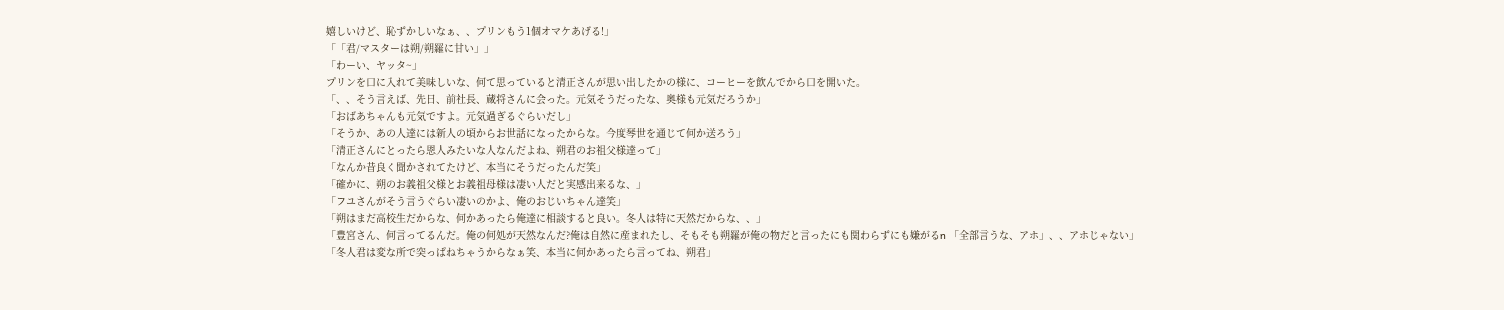嬉しいけど、恥ずかしいなぁ、、プリンもう1個オマケあげる!」
「「君/マスターは朔/朔羅に甘い」」
「わーい、ヤッタ~」
プリンを口に入れて美味しいな、何て思っていると清正さんが思い出したかの様に、コーヒーを飲んでから口を開いた。
「、、そう言えば、先日、前社長、蔵将さんに会った。元気そうだったな、奥様も元気だろうか」
「おばあちゃんも元気ですよ。元気過ぎるぐらいだし」
「そうか、あの人達には新人の頃からお世話になったからな。今度琴世を通じて何か送ろう」
「清正さんにとったら恩人みたいな人なんだよね、朔君のお祖父様達って」
「なんか昔良く聞かされてたけど、本当にそうだったんだ笑」
「確かに、朔のお義祖父様とお義祖母様は凄い人だと実感出来るな、」
「フユさんがそう言うぐらい凄いのかよ、俺のおじいちゃん達笑」
「朔はまだ高校生だからな、何かあったら俺達に相談すると良い。冬人は特に天然だからな、、」
「豊宮さん、何言ってるんだ。俺の何処が天然なんだ?俺は自然に産まれたし、そもそも朔羅が俺の物だと言ったにも関わらずにも嫌がるn 「全部言うな、アホ」、、アホじゃない」
「冬人君は変な所で突っぱねちゃうからなぁ笑、本当に何かあったら言ってね、朔君」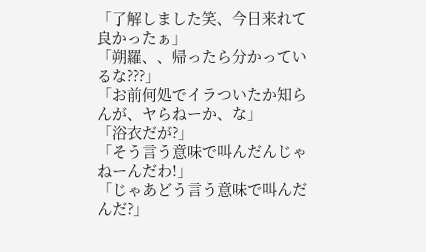「了解しました笑、今日来れて良かったぁ」
「朔羅、、帰ったら分かっているな???」
「お前何処でイラついたか知らんが、ヤらねーか、な」
「浴衣だが?」
「そう言う意味で叫んだんじゃねーんだわ!」
「じゃあどう言う意味で叫んだんだ?」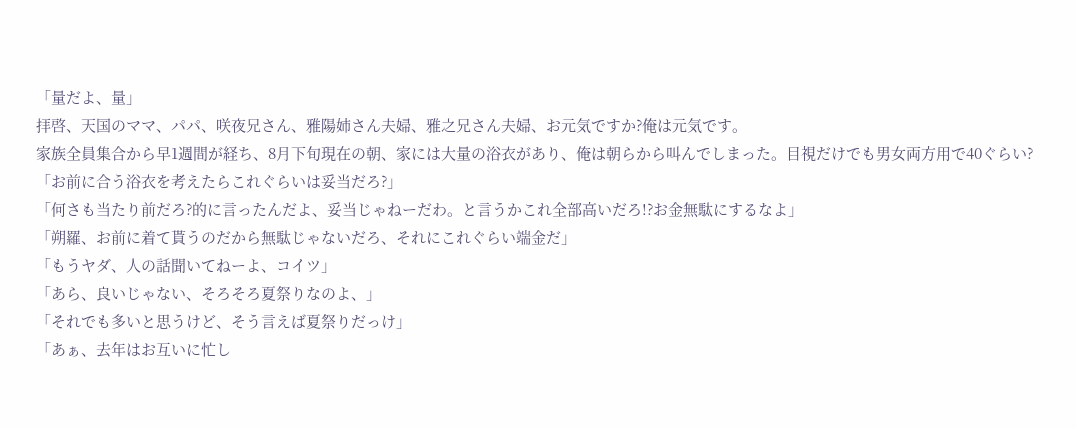「量だよ、量」
拝啓、天国のママ、パパ、咲夜兄さん、雅陽姉さん夫婦、雅之兄さん夫婦、お元気ですか?俺は元気です。
家族全員集合から早1週間が経ち、8月下旬現在の朝、家には大量の浴衣があり、俺は朝らから叫んでしまった。目視だけでも男女両方用で40ぐらい?
「お前に合う浴衣を考えたらこれぐらいは妥当だろ?」
「何さも当たり前だろ?的に言ったんだよ、妥当じゃねーだわ。と言うかこれ全部高いだろ!?お金無駄にするなよ」
「朔羅、お前に着て貰うのだから無駄じゃないだろ、それにこれぐらい端金だ」
「もうヤダ、人の話聞いてねーよ、コイツ」
「あら、良いじゃない、そろそろ夏祭りなのよ、」
「それでも多いと思うけど、そう言えば夏祭りだっけ」
「あぁ、去年はお互いに忙し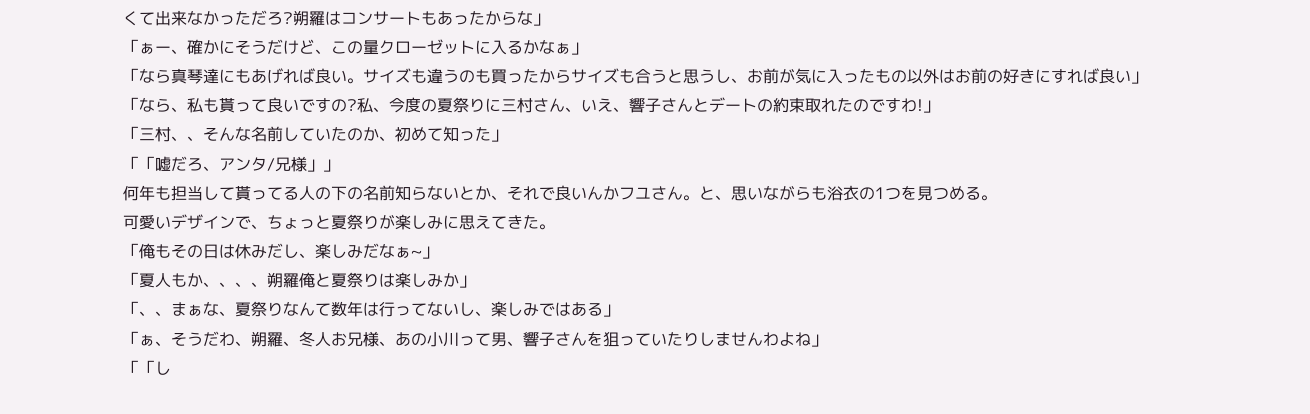くて出来なかっただろ?朔羅はコンサートもあったからな」
「ぁー、確かにそうだけど、この量クローゼットに入るかなぁ」
「なら真琴達にもあげれば良い。サイズも違うのも買ったからサイズも合うと思うし、お前が気に入ったもの以外はお前の好きにすれば良い」
「なら、私も貰って良いですの?私、今度の夏祭りに三村さん、いえ、響子さんとデートの約束取れたのですわ!」
「三村、、そんな名前していたのか、初めて知った」
「「嘘だろ、アンタ/兄様」」
何年も担当して貰ってる人の下の名前知らないとか、それで良いんかフユさん。と、思いながらも浴衣の1つを見つめる。
可愛いデザインで、ちょっと夏祭りが楽しみに思えてきた。
「俺もその日は休みだし、楽しみだなぁ~」
「夏人もか、、、、朔羅俺と夏祭りは楽しみか」
「、、まぁな、夏祭りなんて数年は行ってないし、楽しみではある」
「ぁ、そうだわ、朔羅、冬人お兄様、あの小川って男、響子さんを狙っていたりしませんわよね」
「「し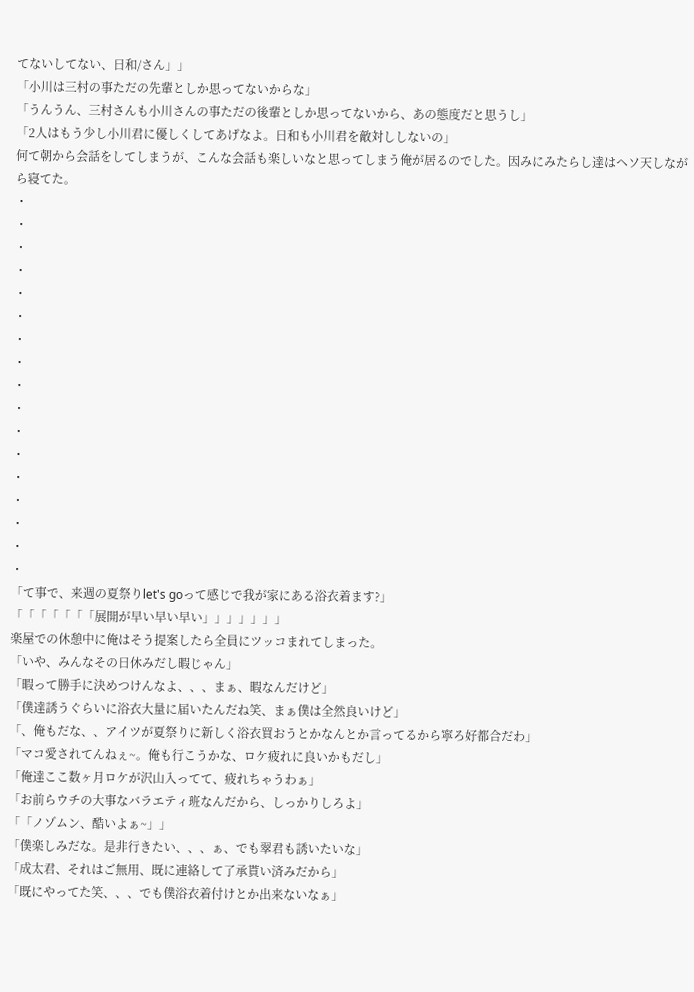てないしてない、日和/さん」」
「小川は三村の事ただの先輩としか思ってないからな」
「うんうん、三村さんも小川さんの事ただの後輩としか思ってないから、あの態度だと思うし」
「2人はもう少し小川君に優しくしてあげなよ。日和も小川君を敵対ししないの」
何て朝から会話をしてしまうが、こんな会話も楽しいなと思ってしまう俺が居るのでした。因みにみたらし達はヘソ天しながら寝てた。
・
・
・
・
・
・
・
・
・
・
・
・
・
・
・
・
・
「て事で、来週の夏祭りlet's goって感じで我が家にある浴衣着ます?」
「「「「「「「展開が早い早い早い」」」」」」」
楽屋での休憩中に俺はそう提案したら全員にツッコまれてしまった。
「いや、みんなその日休みだし暇じゃん」
「暇って勝手に決めつけんなよ、、、まぁ、暇なんだけど」
「僕達誘うぐらいに浴衣大量に届いたんだね笑、まぁ僕は全然良いけど」
「、俺もだな、、アイツが夏祭りに新しく浴衣買おうとかなんとか言ってるから寧ろ好都合だわ」
「マコ愛されてんねぇ~。俺も行こうかな、ロケ疲れに良いかもだし」
「俺達ここ数ヶ月ロケが沢山入ってて、疲れちゃうわぁ」
「お前らウチの大事なバラエティ班なんだから、しっかりしろよ」
「「ノゾムン、酷いよぁ~」」
「僕楽しみだな。是非行きたい、、、ぁ、でも翠君も誘いたいな」
「成太君、それはご無用、既に連絡して了承貰い済みだから」
「既にやってた笑、、、でも僕浴衣着付けとか出来ないなぁ」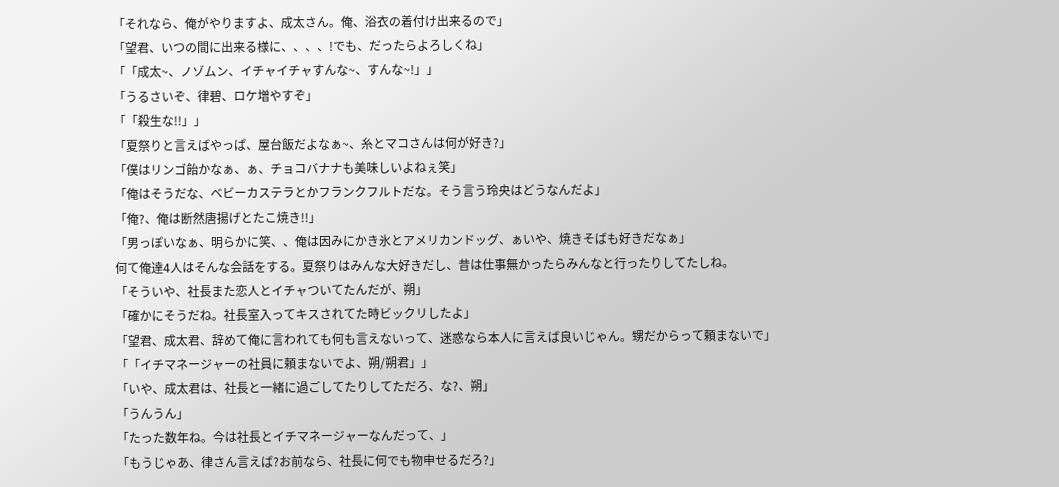「それなら、俺がやりますよ、成太さん。俺、浴衣の着付け出来るので」
「望君、いつの間に出来る様に、、、、!でも、だったらよろしくね」
「「成太~、ノゾムン、イチャイチャすんな~、すんな~!」」
「うるさいぞ、律碧、ロケ増やすぞ」
「「殺生な!!」」
「夏祭りと言えばやっぱ、屋台飯だよなぁ~、糸とマコさんは何が好き?」
「僕はリンゴ飴かなぁ、ぁ、チョコバナナも美味しいよねぇ笑」
「俺はそうだな、ベビーカステラとかフランクフルトだな。そう言う玲央はどうなんだよ」
「俺?、俺は断然唐揚げとたこ焼き!!」
「男っぽいなぁ、明らかに笑、、俺は因みにかき氷とアメリカンドッグ、ぁいや、焼きそばも好きだなぁ」
何て俺達4人はそんな会話をする。夏祭りはみんな大好きだし、昔は仕事無かったらみんなと行ったりしてたしね。
「そういや、社長また恋人とイチャついてたんだが、朔」
「確かにそうだね。社長室入ってキスされてた時ビックリしたよ」
「望君、成太君、辞めて俺に言われても何も言えないって、迷惑なら本人に言えば良いじゃん。甥だからって頼まないで」
「「イチマネージャーの社員に頼まないでよ、朔/朔君」」
「いや、成太君は、社長と一緒に過ごしてたりしてただろ、な?、朔」
「うんうん」
「たった数年ね。今は社長とイチマネージャーなんだって、」
「もうじゃあ、律さん言えば?お前なら、社長に何でも物申せるだろ?」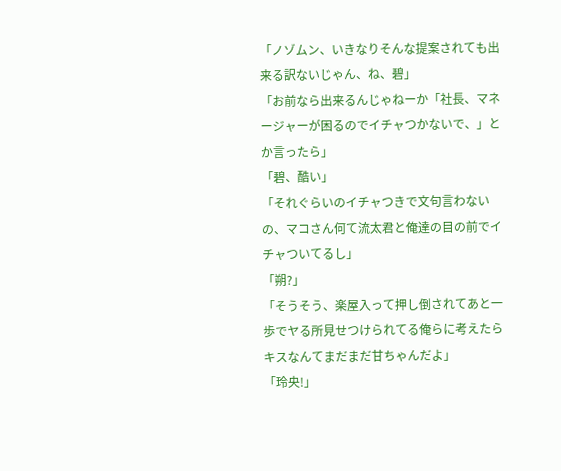「ノゾムン、いきなりそんな提案されても出来る訳ないじゃん、ね、碧」
「お前なら出来るんじゃねーか「社長、マネージャーが困るのでイチャつかないで、」とか言ったら」
「碧、酷い」
「それぐらいのイチャつきで文句言わないの、マコさん何て流太君と俺達の目の前でイチャついてるし」
「朔?」
「そうそう、楽屋入って押し倒されてあと一歩でヤる所見せつけられてる俺らに考えたらキスなんてまだまだ甘ちゃんだよ」
「玲央!」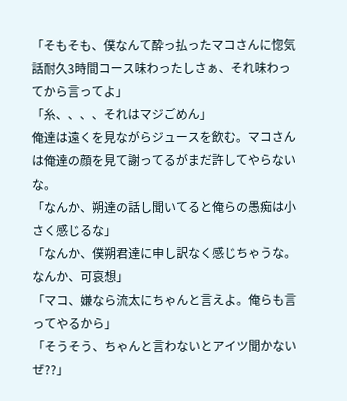「そもそも、僕なんて酔っ払ったマコさんに惚気話耐久3時間コース味わったしさぁ、それ味わってから言ってよ」
「糸、、、、それはマジごめん」
俺達は遠くを見ながらジュースを飲む。マコさんは俺達の顔を見て謝ってるがまだ許してやらないな。
「なんか、朔達の話し聞いてると俺らの愚痴は小さく感じるな」
「なんか、僕朔君達に申し訳なく感じちゃうな。なんか、可哀想」
「マコ、嫌なら流太にちゃんと言えよ。俺らも言ってやるから」
「そうそう、ちゃんと言わないとアイツ聞かないぜ??」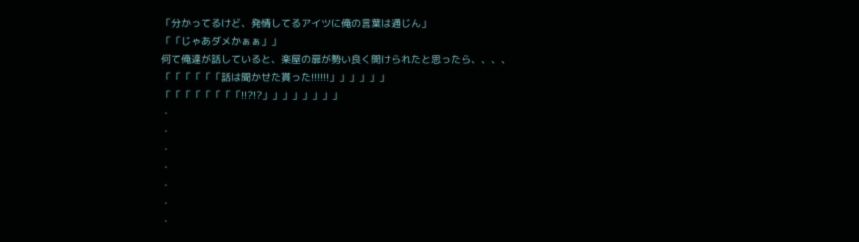「分かってるけど、発情してるアイツに俺の言葉は通じん」
「「じゃあダメかぁぁ」」
何て俺達が話していると、楽屋の扉が勢い良く開けられたと思ったら、、、、
「「「「「「話は聞かせた貰った!!!!!!」」」」」」
「「「「「「「「!!?!?」」」」」」」」
・
・
・
・
・
・
・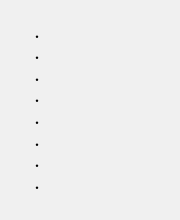・
・
・
・
・
・
・
・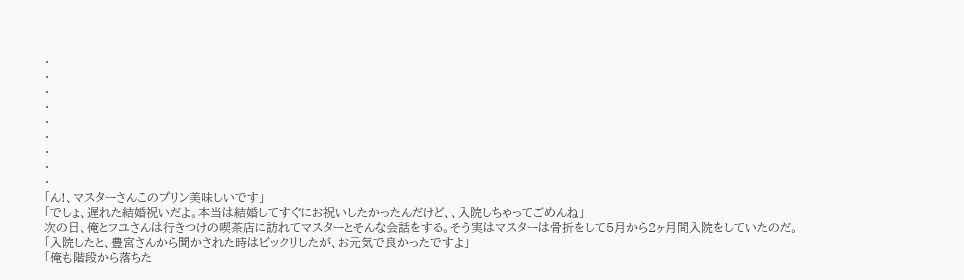・
・
・
・
・
・
・
・
・
「ん!、マスターさんこのプリン美味しいです」
「でしょ、遅れた結婚祝いだよ。本当は結婚してすぐにお祝いしたかったんだけど、、入院しちゃってごめんね」
次の日、俺とフユさんは行きつけの喫茶店に訪れてマスターとそんな会話をする。そう実はマスターは骨折をして5月から2ヶ月間入院をしていたのだ。
「入院したと、豊宮さんから聞かされた時はビックリしたが、お元気で良かったですよ」
「俺も階段から落ちた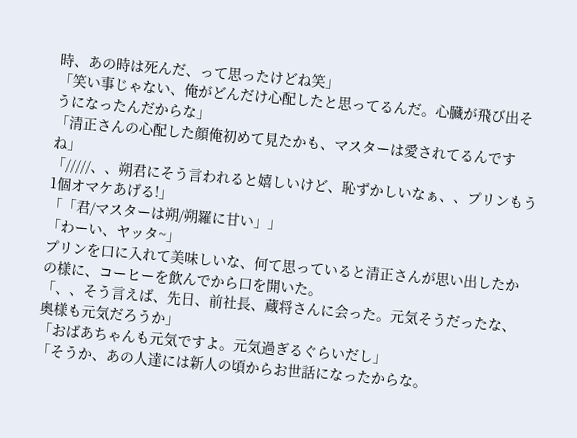時、あの時は死んだ、って思ったけどね笑」
「笑い事じゃない、俺がどんだけ心配したと思ってるんだ。心臓が飛び出そうになったんだからな」
「清正さんの心配した顔俺初めて見たかも、マスターは愛されてるんですね」
「/////、、朔君にそう言われると嬉しいけど、恥ずかしいなぁ、、プリンもう1個オマケあげる!」
「「君/マスターは朔/朔羅に甘い」」
「わーい、ヤッタ~」
プリンを口に入れて美味しいな、何て思っていると清正さんが思い出したかの様に、コーヒーを飲んでから口を開いた。
「、、そう言えば、先日、前社長、蔵将さんに会った。元気そうだったな、奥様も元気だろうか」
「おばあちゃんも元気ですよ。元気過ぎるぐらいだし」
「そうか、あの人達には新人の頃からお世話になったからな。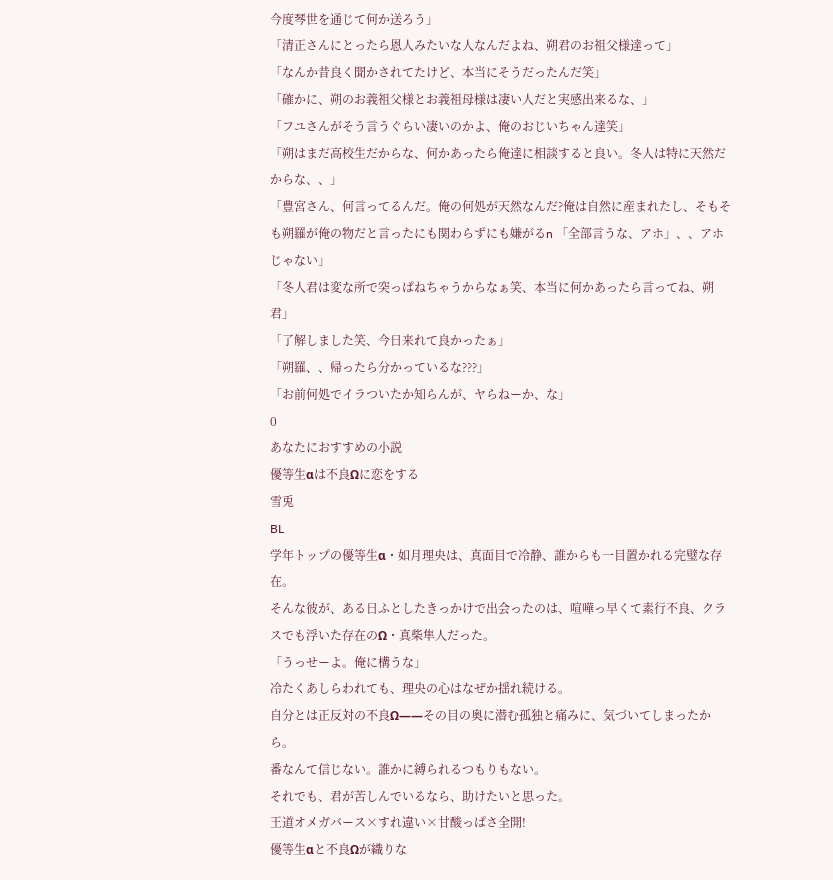今度琴世を通じて何か送ろう」
「清正さんにとったら恩人みたいな人なんだよね、朔君のお祖父様達って」
「なんか昔良く聞かされてたけど、本当にそうだったんだ笑」
「確かに、朔のお義祖父様とお義祖母様は凄い人だと実感出来るな、」
「フユさんがそう言うぐらい凄いのかよ、俺のおじいちゃん達笑」
「朔はまだ高校生だからな、何かあったら俺達に相談すると良い。冬人は特に天然だからな、、」
「豊宮さん、何言ってるんだ。俺の何処が天然なんだ?俺は自然に産まれたし、そもそも朔羅が俺の物だと言ったにも関わらずにも嫌がるn 「全部言うな、アホ」、、アホじゃない」
「冬人君は変な所で突っぱねちゃうからなぁ笑、本当に何かあったら言ってね、朔君」
「了解しました笑、今日来れて良かったぁ」
「朔羅、、帰ったら分かっているな???」
「お前何処でイラついたか知らんが、ヤらねーか、な」
0
あなたにおすすめの小説
優等生αは不良Ωに恋をする
雪兎
BL
学年トップの優等生α・如月理央は、真面目で冷静、誰からも一目置かれる完璧な存在。
そんな彼が、ある日ふとしたきっかけで出会ったのは、喧嘩っ早くて素行不良、クラスでも浮いた存在のΩ・真柴隼人だった。
「うっせーよ。俺に構うな」
冷たくあしらわれても、理央の心はなぜか揺れ続ける。
自分とは正反対の不良Ω——その目の奥に潜む孤独と痛みに、気づいてしまったから。
番なんて信じない。誰かに縛られるつもりもない。
それでも、君が苦しんでいるなら、助けたいと思った。
王道オメガバース×すれ違い×甘酸っぱさ全開!
優等生αと不良Ωが織りな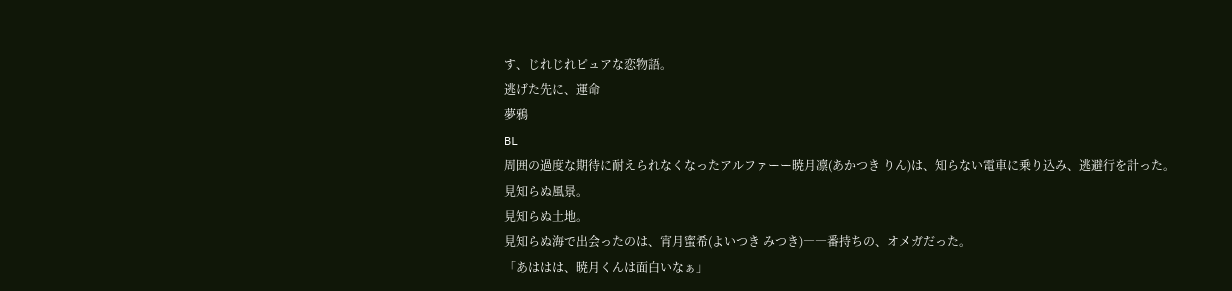す、じれじれピュアな恋物語。
逃げた先に、運命
夢鴉
BL
周囲の過度な期待に耐えられなくなったアルファーー暁月凛(あかつき りん)は、知らない電車に乗り込み、逃避行を計った。
見知らぬ風景。
見知らぬ土地。
見知らぬ海で出会ったのは、宵月蜜希(よいつき みつき)――番持ちの、オメガだった。
「あははは、暁月くんは面白いなぁ」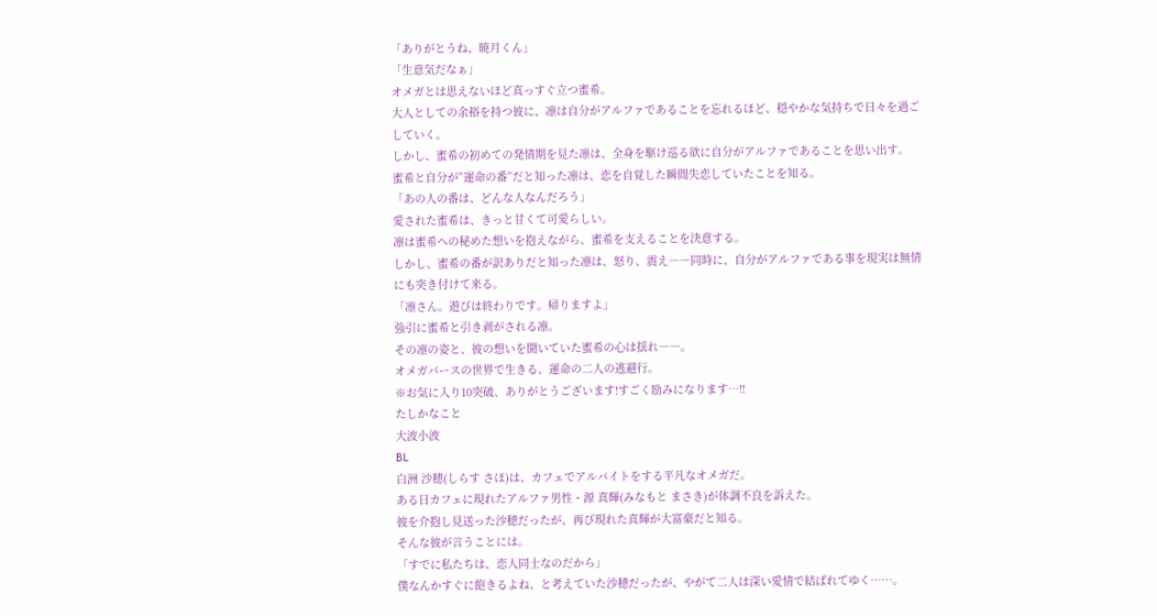「ありがとうね、暁月くん」
「生意気だなぁ」
オメガとは思えないほど真っすぐ立つ蜜希。
大人としての余裕を持つ彼に、凛は自分がアルファであることを忘れるほど、穏やかな気持ちで日々を過ごしていく。
しかし、蜜希の初めての発情期を見た凛は、全身を駆け巡る欲に自分がアルファであることを思い出す。
蜜希と自分が”運命の番”だと知った凛は、恋を自覚した瞬間失恋していたことを知る。
「あの人の番は、どんな人なんだろう」
愛された蜜希は、きっと甘くて可愛らしい。
凛は蜜希への秘めた想いを抱えながら、蜜希を支えることを決意する。
しかし、蜜希の番が訳ありだと知った凛は、怒り、震え――同時に、自分がアルファである事を現実は無情にも突き付けて来る。
「凛さん。遊びは終わりです。帰りますよ」
強引に蜜希と引き剥がされる凛。
その凛の姿と、彼の想いを聞いていた蜜希の心は揺れ――。
オメガバースの世界で生きる、運命の二人の逃避行。
※お気に入り10突破、ありがとうございます!すごく励みになります…!!
たしかなこと
大波小波
BL
白洲 沙穂(しらす さほ)は、カフェでアルバイトをする平凡なオメガだ。
ある日カフェに現れたアルファ男性・源 真輝(みなもと まさき)が体調不良を訴えた。
彼を介抱し見送った沙穂だったが、再び現れた真輝が大富豪だと知る。
そんな彼が言うことには。
「すでに私たちは、恋人同士なのだから」
僕なんかすぐに飽きるよね、と考えていた沙穂だったが、やがて二人は深い愛情で結ばれてゆく……。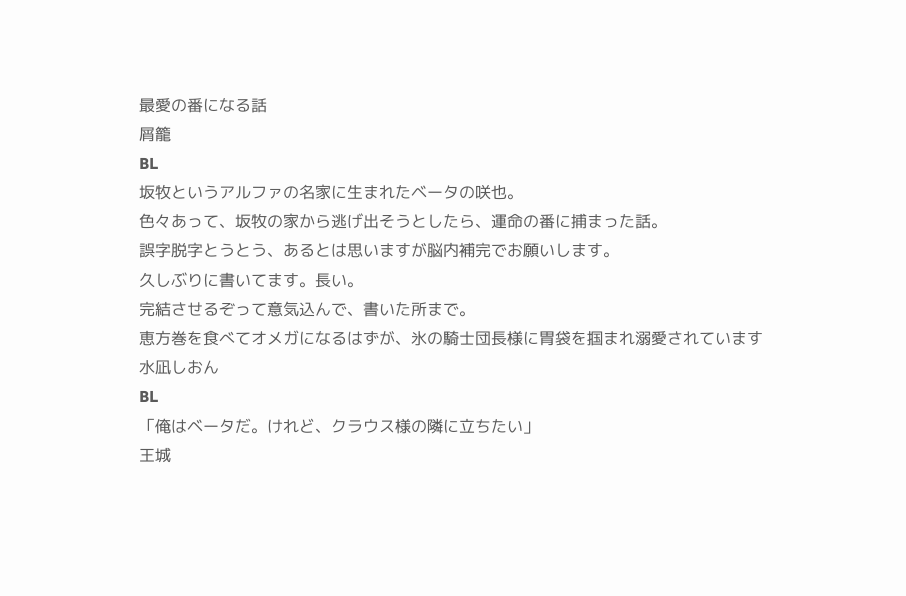最愛の番になる話
屑籠
BL
坂牧というアルファの名家に生まれたベータの咲也。
色々あって、坂牧の家から逃げ出そうとしたら、運命の番に捕まった話。
誤字脱字とうとう、あるとは思いますが脳内補完でお願いします。
久しぶりに書いてます。長い。
完結させるぞって意気込んで、書いた所まで。
恵方巻を食べてオメガになるはずが、氷の騎士団長様に胃袋を掴まれ溺愛されています
水凪しおん
BL
「俺はベータだ。けれど、クラウス様の隣に立ちたい」
王城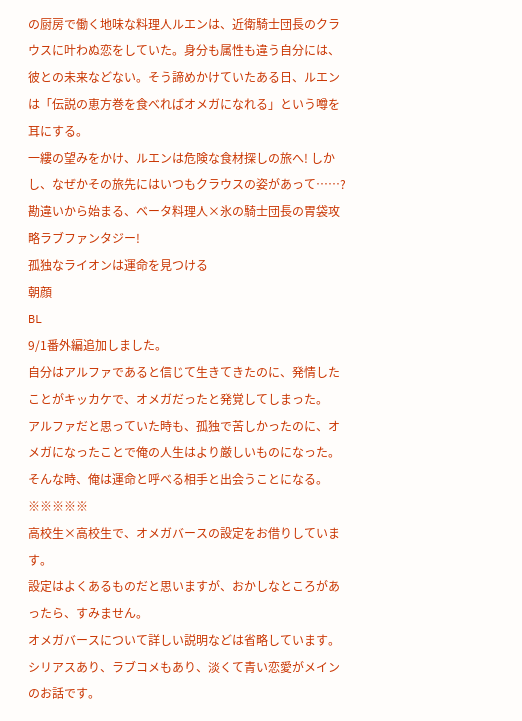の厨房で働く地味な料理人ルエンは、近衛騎士団長のクラウスに叶わぬ恋をしていた。身分も属性も違う自分には、彼との未来などない。そう諦めかけていたある日、ルエンは「伝説の恵方巻を食べればオメガになれる」という噂を耳にする。
一縷の望みをかけ、ルエンは危険な食材探しの旅へ! しかし、なぜかその旅先にはいつもクラウスの姿があって……?
勘違いから始まる、ベータ料理人×氷の騎士団長の胃袋攻略ラブファンタジー!
孤独なライオンは運命を見つける
朝顔
BL
9/1番外編追加しました。
自分はアルファであると信じて生きてきたのに、発情したことがキッカケで、オメガだったと発覚してしまった。
アルファだと思っていた時も、孤独で苦しかったのに、オメガになったことで俺の人生はより厳しいものになった。
そんな時、俺は運命と呼べる相手と出会うことになる。
※※※※※
高校生×高校生で、オメガバースの設定をお借りしています。
設定はよくあるものだと思いますが、おかしなところがあったら、すみません。
オメガバースについて詳しい説明などは省略しています。
シリアスあり、ラブコメもあり、淡くて青い恋愛がメインのお話です。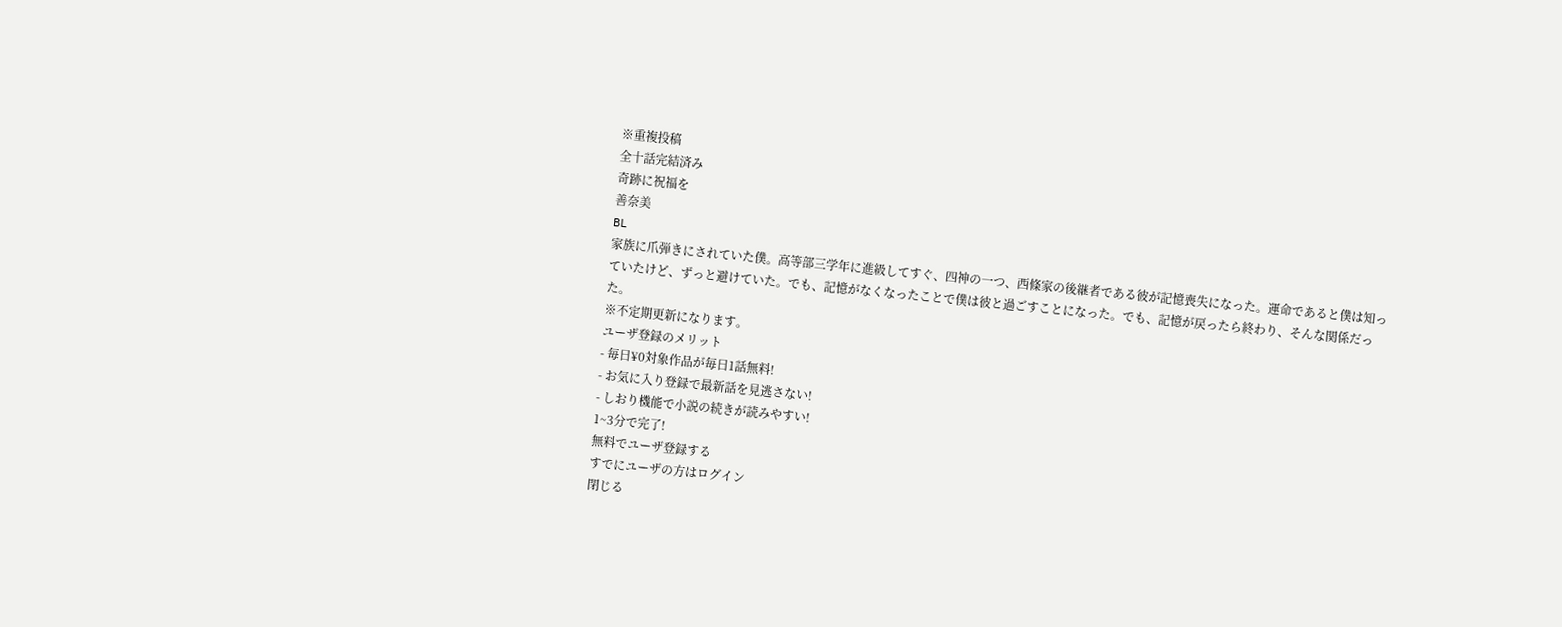※重複投稿
全十話完結済み
奇跡に祝福を
善奈美
BL
家族に爪弾きにされていた僕。高等部三学年に進級してすぐ、四神の一つ、西條家の後継者である彼が記憶喪失になった。運命であると僕は知っていたけど、ずっと避けていた。でも、記憶がなくなったことで僕は彼と過ごすことになった。でも、記憶が戻ったら終わり、そんな関係だった。
※不定期更新になります。
ユーザ登録のメリット
- 毎日¥0対象作品が毎日1話無料!
- お気に入り登録で最新話を見逃さない!
- しおり機能で小説の続きが読みやすい!
1~3分で完了!
無料でユーザ登録する
すでにユーザの方はログイン
閉じる